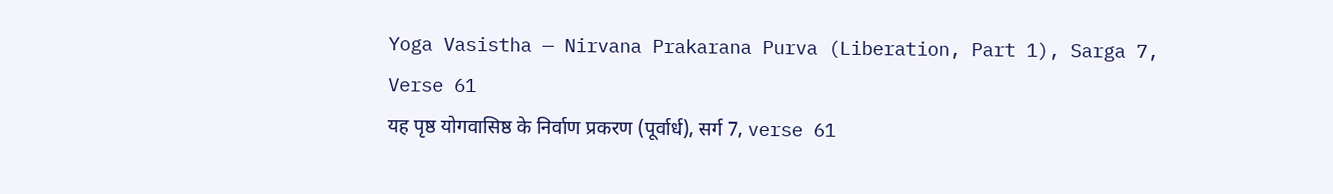Yoga Vasistha — Nirvana Prakarana Purva (Liberation, Part 1), Sarga 7, Verse 61
यह पृष्ठ योगवासिष्ठ के निर्वाण प्रकरण (पूर्वार्ध), सर्ग 7, verse 61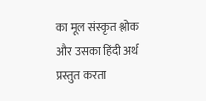का मूल संस्कृत श्लोक और उसका हिंदी अर्थ प्रस्तुत करता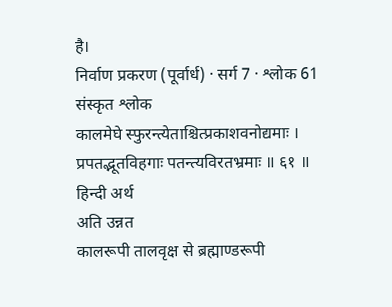है।
निर्वाण प्रकरण (पूर्वार्ध) · सर्ग 7 · श्लोक 61
संस्कृत श्लोक
कालमेघे स्फुरन्त्येताश्चित्प्रकाशवनोद्यमाः ।
प्रपतद्भूतविहगाः पतन्त्यविरतभ्रमाः ॥ ६१ ॥
हिन्दी अर्थ
अति उन्नत
कालरूपी तालवृक्ष से ब्रह्माण्डरूपी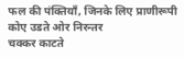फल की पंक्तियाँ, जिनके लिए प्राणीरूपी कोए उडते ओर निरन्तर
चक्कर काटते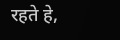रहते हे,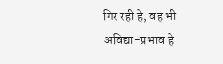गिर रही हे, वह भी अविद्या-प्रभाव हे